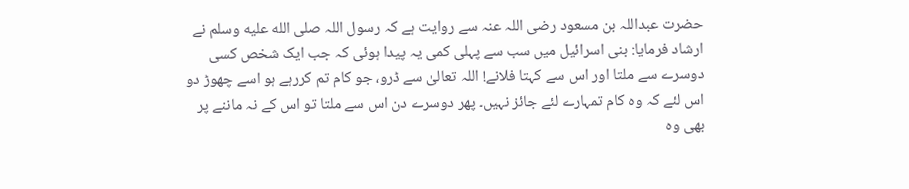حضرت عبداللہ بن مسعود رضی اللہ عنہ سے روایت ہے کہ رسول اللہ صلى الله عليه وسلم نے ارشاد فرمایا: بنی اسرائیل میں سب سے پہلی کمی یہ پیدا ہوئی کہ جب ایک شخص کسی دوسرے سے ملتا اور اس سے کہتا فلانے! اللہ تعالیٰ سے ڈرو، جو کام تم کررہے ہو اسے چھوڑ دو اس لئے کہ وہ کام تمہارے لئے جائز نہیں۔ پھر دوسرے دن اس سے ملتا تو اس کے نہ ماننے پر بھی وہ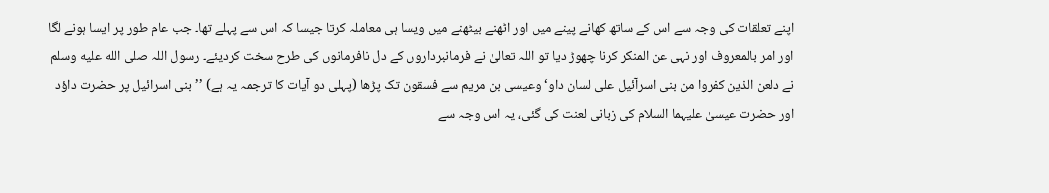اپنے تعلقات کی وجہ سے اس کے ساتھ کھانے پینے میں اور اٹھنے بیٹھنے میں ویسا ہی معاملہ کرتا جیسا کہ اس سے پہلے تھا۔ جب عام طور پر ایسا ہونے لگا اور امر بالمعروف اور نہی عن المنکر کرنا چھوڑ دیا تو اللہ تعالیٰ نے فرمانبرداروں کے دل نافرمانوں کی طرح سخت کردیئے۔ رسول اللہ صلى الله عليه وسلم نے دلعن الذین کفروا من بنی اسرآئیل علی لسان داو‘ وعیسی بن مریم سے فسقون تک پڑھا (پہلی دو آیات کا ترجمہ یہ ہے) ’’بنی اسرائیل پر حضرت داؤد اور حضرت عیسیٰ علیہما السلام کی زبانی لعنت کی گئی، یہ اس وجہ سے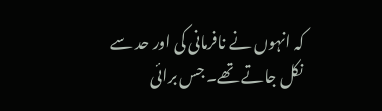کہ انہوں نے نافرمانی کی اور حد سے نکل جاتے تھے۔ جس برائی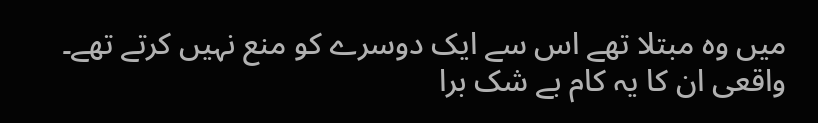میں وہ مبتلا تھے اس سے ایک دوسرے کو منع نہیں کرتے تھے۔ واقعی ان کا یہ کام بے شک برا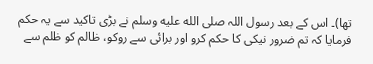تھا)۔ اس کے بعد رسول اللہ صلى الله عليه وسلم نے بڑی تاکید سے یہ حکم فرمایا کہ تم ضرور نیکی کا حکم کرو اور برائی سے روکو، ظالم کو ظلم سے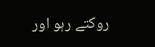روکتے رہو اور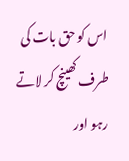اس کو حق بات کی طرف کھینچ کر لاتے رہو اور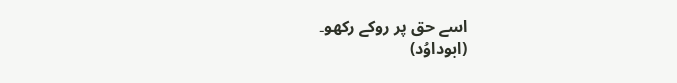اسے حق پر روکے رکھو۔
(ابوداوُد)